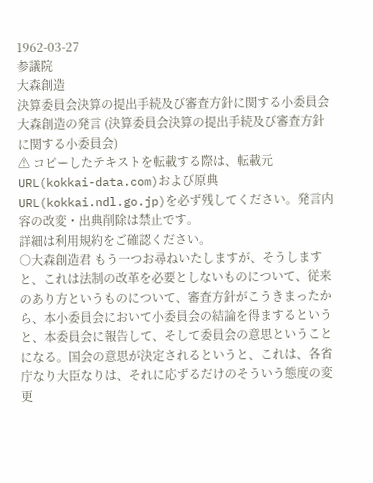1962-03-27
参議院
大森創造
決算委員会決算の提出手続及び審査方針に関する小委員会
大森創造の発言 (決算委員会決算の提出手続及び審査方針に関する小委員会)
⚠ コピーしたテキストを転載する際は、転載元URL(kokkai-data.com)および原典URL(kokkai.ndl.go.jp)を必ず残してください。発言内容の改変・出典削除は禁止です。
詳細は利用規約をご確認ください。
○大森創造君 もう一つお尋ねいたしますが、そうしますと、これは法制の改革を必要としないものについて、従来のあり方というものについて、審査方針がこうきまったから、本小委員会において小委員会の結論を得まするというと、本委員会に報告して、そして委員会の意思ということになる。国会の意思が決定されるというと、これは、各省庁なり大臣なりは、それに応ずるだけのそういう態度の変更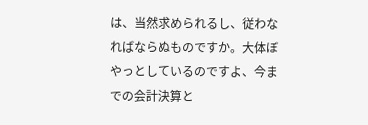は、当然求められるし、従わなればならぬものですか。大体ぼやっとしているのですよ、今までの会計決算と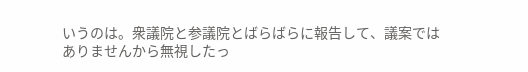いうのは。衆議院と参議院とばらばらに報告して、議案ではありませんから無視したっ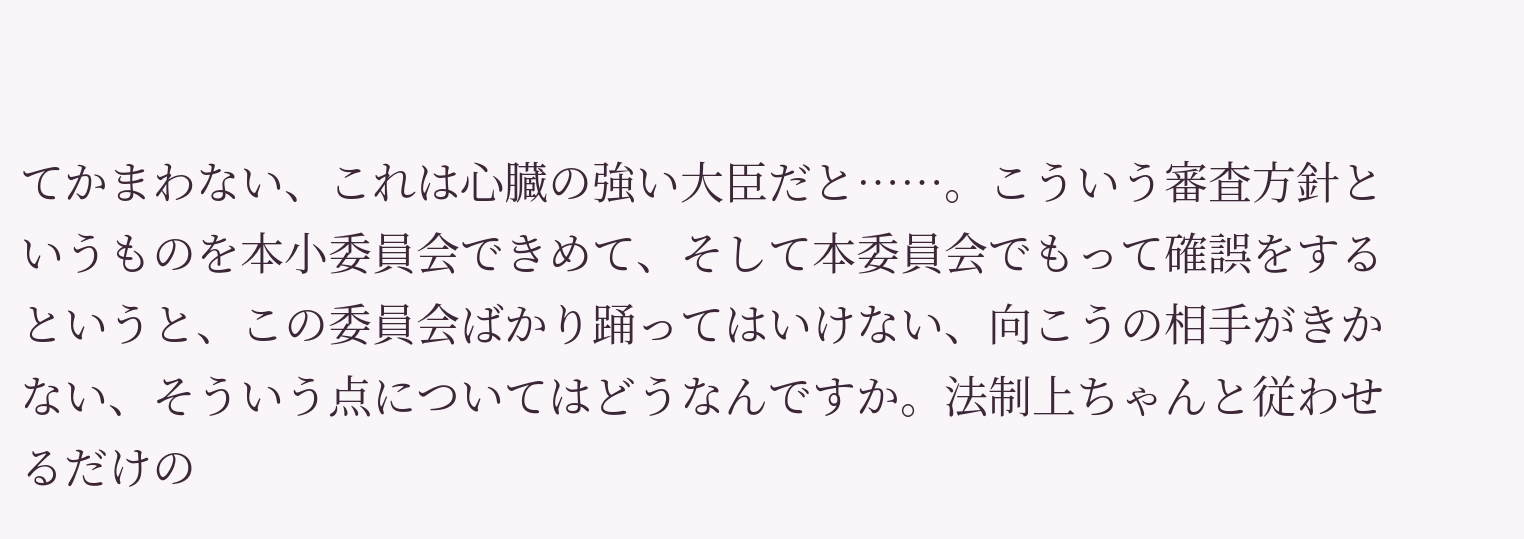てかまわない、これは心臓の強い大臣だと……。こういう審査方針というものを本小委員会できめて、そして本委員会でもって確誤をするというと、この委員会ばかり踊ってはいけない、向こうの相手がきかない、そういう点についてはどうなんですか。法制上ちゃんと従わせるだけの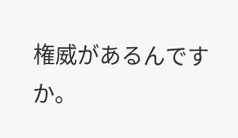権威があるんですか。